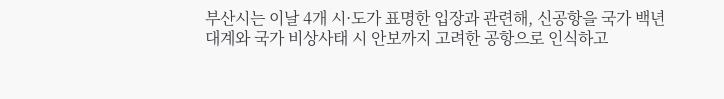부산시는 이날 4개 시·도가 표명한 입장과 관련해, 신공항을 국가 백년대계와 국가 비상사태 시 안보까지 고려한 공항으로 인식하고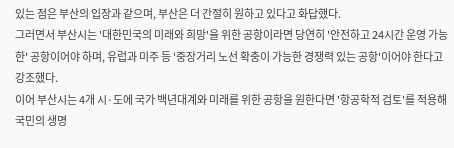있는 점은 부산의 입장과 같으며, 부산은 더 간절히 원하고 있다고 화답했다.
그러면서 부산시는 '대한민국의 미래와 희망'을 위한 공항이라면 당연히 '안전하고 24시간 운영 가능한' 공항이어야 하며, 유럽과 미주 등 '중장거리 노선 확충이 가능한 경쟁력 있는 공항'이어야 한다고 강조했다.
이어 부산시는 4개 시·도에 국가 백년대계와 미래를 위한 공항을 원한다면 '항공학적 검토'를 적용해 국민의 생명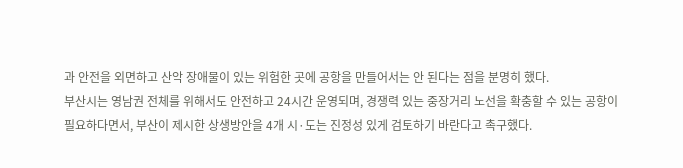과 안전을 외면하고 산악 장애물이 있는 위험한 곳에 공항을 만들어서는 안 된다는 점을 분명히 했다.
부산시는 영남권 전체를 위해서도 안전하고 24시간 운영되며, 경쟁력 있는 중장거리 노선을 확충할 수 있는 공항이 필요하다면서, 부산이 제시한 상생방안을 4개 시·도는 진정성 있게 검토하기 바란다고 촉구했다.